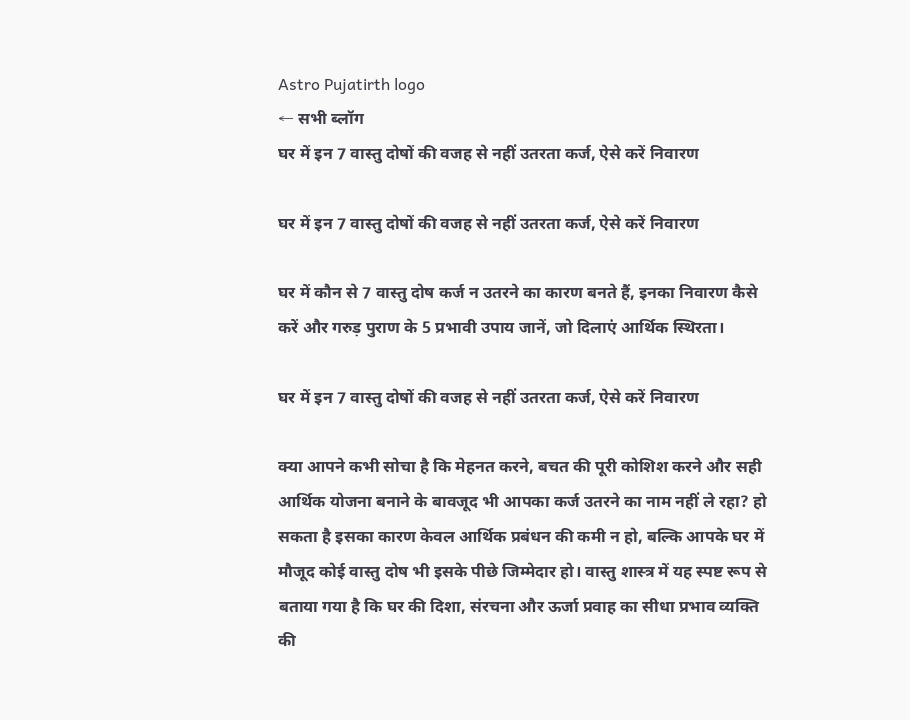Astro Pujatirth logo
← सभी ब्लॉग
घर में इन 7 वास्तु दोषों की वजह से नहीं उतरता कर्ज, ऐसे करें निवारण

घर में इन 7 वास्तु दोषों की वजह से नहीं उतरता कर्ज, ऐसे करें निवारण

घर में कौन से 7 वास्तु दोष कर्ज न उतरने का कारण बनते हैं, इनका निवारण कैसे करें और गरुड़ पुराण के 5 प्रभावी उपाय जानें, जो दिलाएं आर्थिक स्थिरता।

घर में इन 7 वास्तु दोषों की वजह से नहीं उतरता कर्ज, ऐसे करें निवारण

क्या आपने कभी सोचा है कि मेहनत करने, बचत की पूरी कोशिश करने और सही आर्थिक योजना बनाने के बावजूद भी आपका कर्ज उतरने का नाम नहीं ले रहा? हो सकता है इसका कारण केवल आर्थिक प्रबंधन की कमी न हो, बल्कि आपके घर में मौजूद कोई वास्तु दोष भी इसके पीछे जिम्मेदार हो। वास्तु शास्त्र में यह स्पष्ट रूप से बताया गया है कि घर की दिशा, संरचना और ऊर्जा प्रवाह का सीधा प्रभाव व्यक्ति की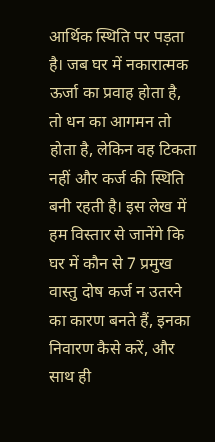आर्थिक स्थिति पर पड़ता है। जब घर में नकारात्मक ऊर्जा का प्रवाह होता है, तो धन का आगमन तो होता है, लेकिन वह टिकता नहीं और कर्ज की स्थिति बनी रहती है। इस लेख में हम विस्तार से जानेंगे कि घर में कौन से 7 प्रमुख वास्तु दोष कर्ज न उतरने का कारण बनते हैं, इनका निवारण कैसे करें, और साथ ही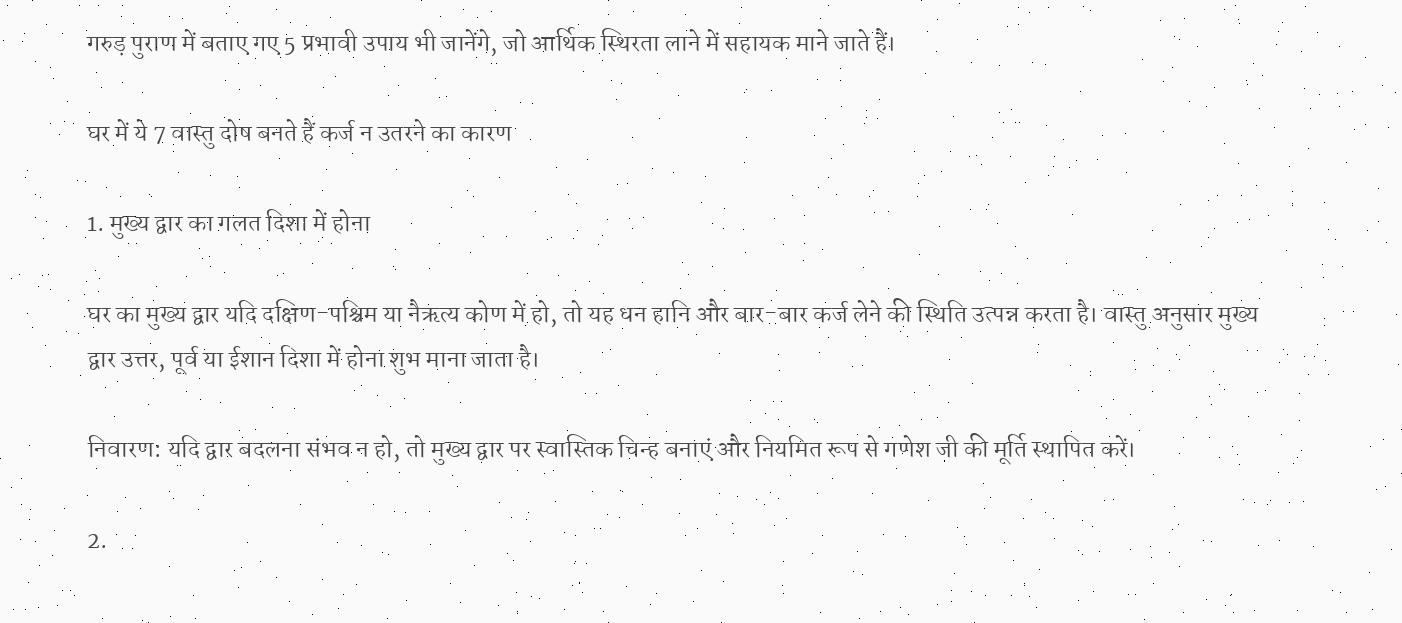गरुड़ पुराण में बताए गए 5 प्रभावी उपाय भी जानेंगे, जो आर्थिक स्थिरता लाने में सहायक माने जाते हैं।

घर में ये 7 वास्तु दोष बनते हैं कर्ज न उतरने का कारण

1. मुख्य द्वार का गलत दिशा में होना

घर का मुख्य द्वार यदि दक्षिण-पश्चिम या नैऋत्य कोण में हो, तो यह धन हानि और बार-बार कर्ज लेने की स्थिति उत्पन्न करता है। वास्तु अनुसार मुख्य द्वार उत्तर, पूर्व या ईशान दिशा में होना शुभ माना जाता है।

निवारण: यदि द्वार बदलना संभव न हो, तो मुख्य द्वार पर स्वास्तिक चिन्ह बनाएं और नियमित रूप से गणेश जी की मूर्ति स्थापित करें।

2.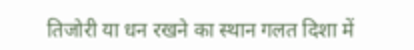तिजोरी या धन रखने का स्थान गलत दिशा में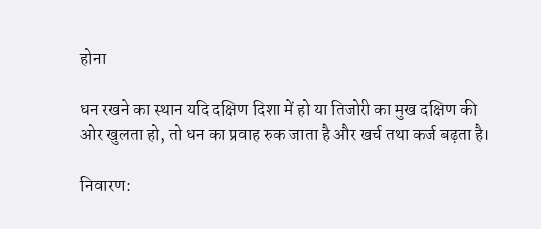होना

धन रखने का स्थान यदि दक्षिण दिशा में हो या तिजोरी का मुख दक्षिण की ओर खुलता हो, तो धन का प्रवाह रुक जाता है और खर्च तथा कर्ज बढ़ता है।

निवारण: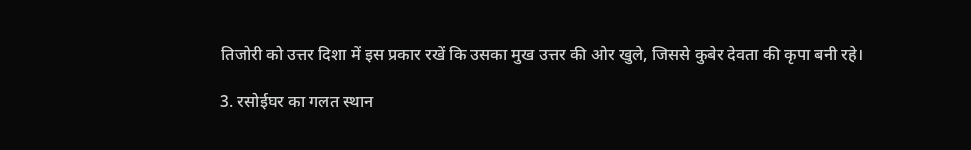तिजोरी को उत्तर दिशा में इस प्रकार रखें कि उसका मुख उत्तर की ओर खुले, जिससे कुबेर देवता की कृपा बनी रहे।

3. रसोईघर का गलत स्थान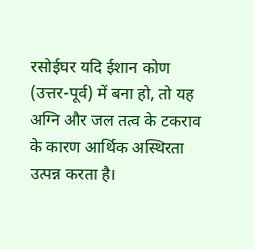रसोईघर यदि ईशान कोण (उत्तर-पूर्व) में बना हो, तो यह अग्नि और जल तत्व के टकराव के कारण आर्थिक अस्थिरता उत्पन्न करता है।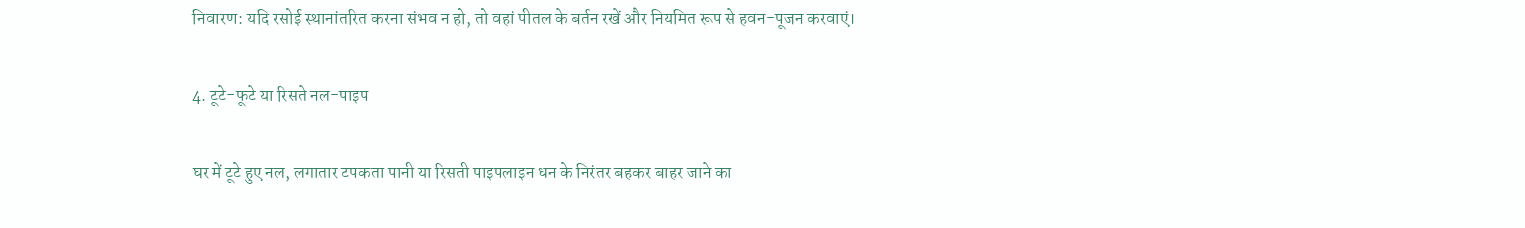निवारण: यदि रसोई स्थानांतरित करना संभव न हो, तो वहां पीतल के बर्तन रखें और नियमित रूप से हवन-पूजन करवाएं।

4. टूटे-फूटे या रिसते नल-पाइप

घर में टूटे हुए नल, लगातार टपकता पानी या रिसती पाइपलाइन धन के निरंतर बहकर बाहर जाने का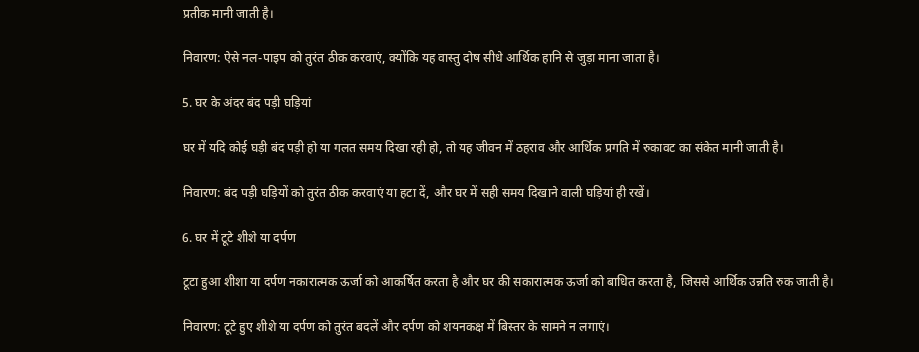प्रतीक मानी जाती है।

निवारण: ऐसे नल-पाइप को तुरंत ठीक करवाएं, क्योंकि यह वास्तु दोष सीधे आर्थिक हानि से जुड़ा माना जाता है।

5. घर के अंदर बंद पड़ी घड़ियां

घर में यदि कोई घड़ी बंद पड़ी हो या गलत समय दिखा रही हो, तो यह जीवन में ठहराव और आर्थिक प्रगति में रुकावट का संकेत मानी जाती है।

निवारण: बंद पड़ी घड़ियों को तुरंत ठीक करवाएं या हटा दें, और घर में सही समय दिखाने वाली घड़ियां ही रखें।

6. घर में टूटे शीशे या दर्पण

टूटा हुआ शीशा या दर्पण नकारात्मक ऊर्जा को आकर्षित करता है और घर की सकारात्मक ऊर्जा को बाधित करता है, जिससे आर्थिक उन्नति रुक जाती है।

निवारण: टूटे हुए शीशे या दर्पण को तुरंत बदलें और दर्पण को शयनकक्ष में बिस्तर के सामने न लगाएं।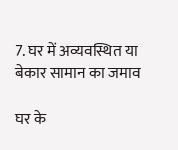7. घर में अव्यवस्थित या बेकार सामान का जमाव

घर के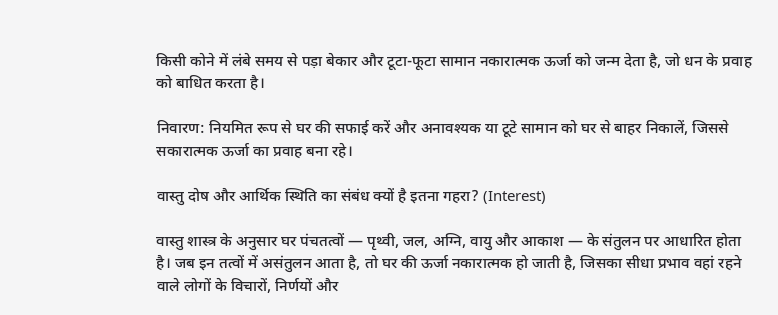किसी कोने में लंबे समय से पड़ा बेकार और टूटा-फूटा सामान नकारात्मक ऊर्जा को जन्म देता है, जो धन के प्रवाह को बाधित करता है।

निवारण: नियमित रूप से घर की सफाई करें और अनावश्यक या टूटे सामान को घर से बाहर निकालें, जिससे सकारात्मक ऊर्जा का प्रवाह बना रहे।

वास्तु दोष और आर्थिक स्थिति का संबंध क्यों है इतना गहरा? (Interest)

वास्तु शास्त्र के अनुसार घर पंचतत्वों — पृथ्वी, जल, अग्नि, वायु और आकाश — के संतुलन पर आधारित होता है। जब इन तत्वों में असंतुलन आता है, तो घर की ऊर्जा नकारात्मक हो जाती है, जिसका सीधा प्रभाव वहां रहने वाले लोगों के विचारों, निर्णयों और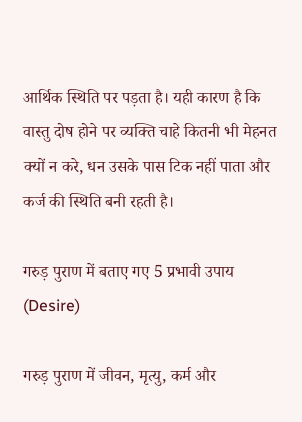आर्थिक स्थिति पर पड़ता है। यही कारण है कि वास्तु दोष होने पर व्यक्ति चाहे कितनी भी मेहनत क्यों न करे, धन उसके पास टिक नहीं पाता और कर्ज की स्थिति बनी रहती है।

गरुड़ पुराण में बताए गए 5 प्रभावी उपाय (Desire)

गरुड़ पुराण में जीवन, मृत्यु, कर्म और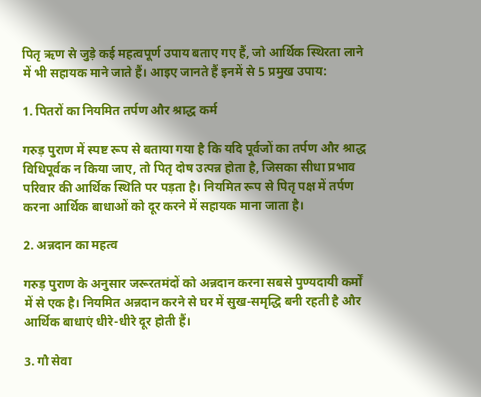पितृ ऋण से जुड़े कई महत्वपूर्ण उपाय बताए गए हैं, जो आर्थिक स्थिरता लाने में भी सहायक माने जाते हैं। आइए जानते हैं इनमें से 5 प्रमुख उपाय:

1. पितरों का नियमित तर्पण और श्राद्ध कर्म

गरुड़ पुराण में स्पष्ट रूप से बताया गया है कि यदि पूर्वजों का तर्पण और श्राद्ध विधिपूर्वक न किया जाए, तो पितृ दोष उत्पन्न होता है, जिसका सीधा प्रभाव परिवार की आर्थिक स्थिति पर पड़ता है। नियमित रूप से पितृ पक्ष में तर्पण करना आर्थिक बाधाओं को दूर करने में सहायक माना जाता है।

2. अन्नदान का महत्व

गरुड़ पुराण के अनुसार जरूरतमंदों को अन्नदान करना सबसे पुण्यदायी कर्मों में से एक है। नियमित अन्नदान करने से घर में सुख-समृद्धि बनी रहती है और आर्थिक बाधाएं धीरे-धीरे दूर होती हैं।

3. गौ सेवा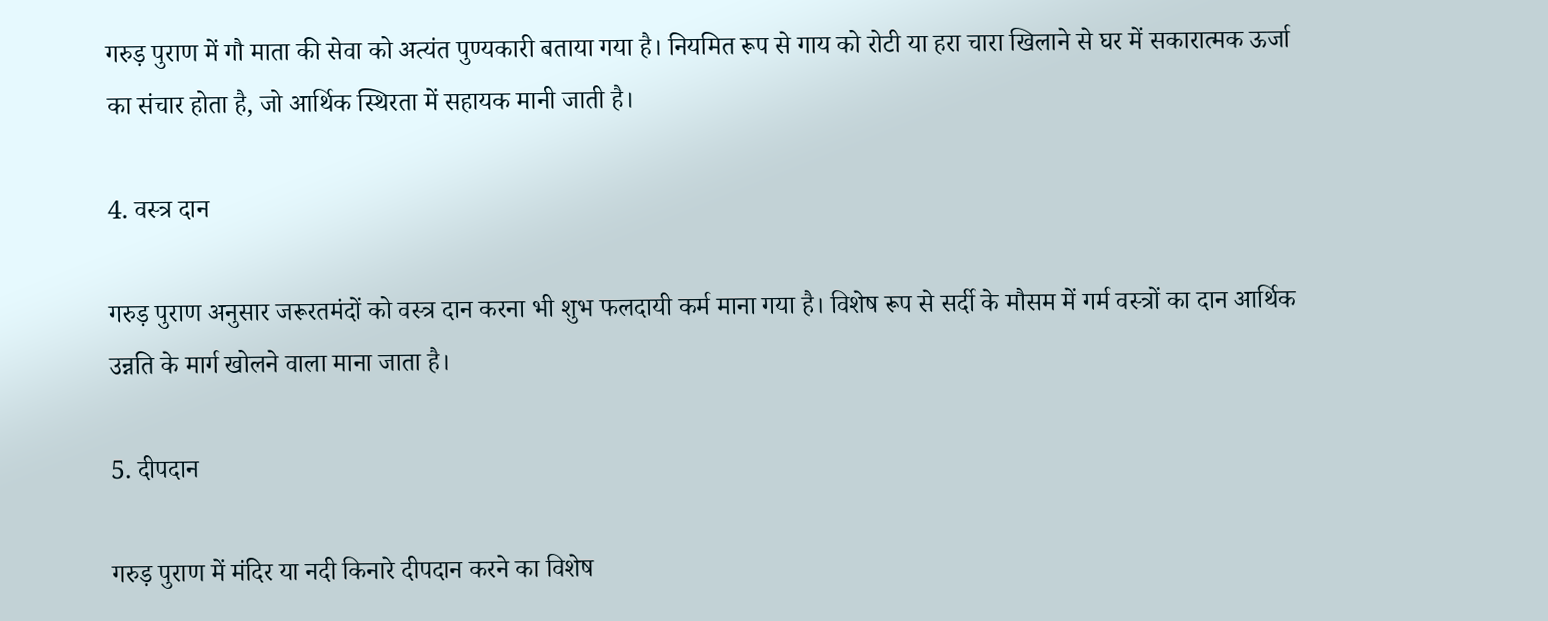गरुड़ पुराण में गौ माता की सेवा को अत्यंत पुण्यकारी बताया गया है। नियमित रूप से गाय को रोटी या हरा चारा खिलाने से घर में सकारात्मक ऊर्जा का संचार होता है, जो आर्थिक स्थिरता में सहायक मानी जाती है।

4. वस्त्र दान

गरुड़ पुराण अनुसार जरूरतमंदों को वस्त्र दान करना भी शुभ फलदायी कर्म माना गया है। विशेष रूप से सर्दी के मौसम में गर्म वस्त्रों का दान आर्थिक उन्नति के मार्ग खोलने वाला माना जाता है।

5. दीपदान

गरुड़ पुराण में मंदिर या नदी किनारे दीपदान करने का विशेष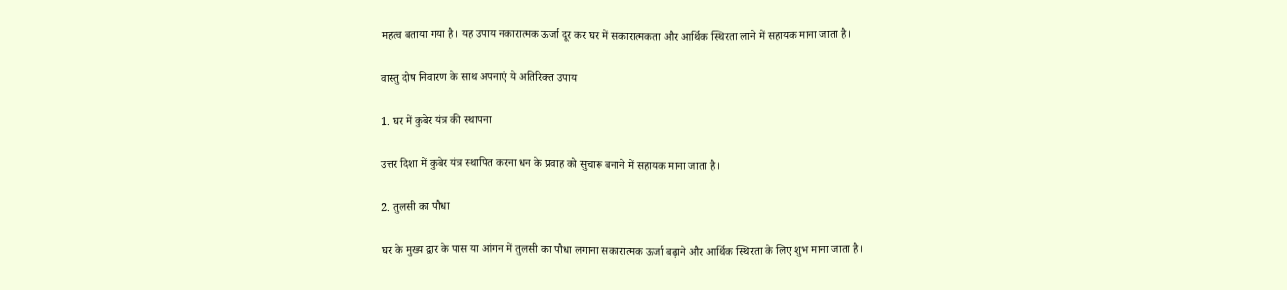महत्व बताया गया है। यह उपाय नकारात्मक ऊर्जा दूर कर घर में सकारात्मकता और आर्थिक स्थिरता लाने में सहायक माना जाता है।

वास्तु दोष निवारण के साथ अपनाएं ये अतिरिक्त उपाय

1. घर में कुबेर यंत्र की स्थापना

उत्तर दिशा में कुबेर यंत्र स्थापित करना धन के प्रवाह को सुचारू बनाने में सहायक माना जाता है।

2. तुलसी का पौधा

घर के मुख्य द्वार के पास या आंगन में तुलसी का पौधा लगाना सकारात्मक ऊर्जा बढ़ाने और आर्थिक स्थिरता के लिए शुभ माना जाता है।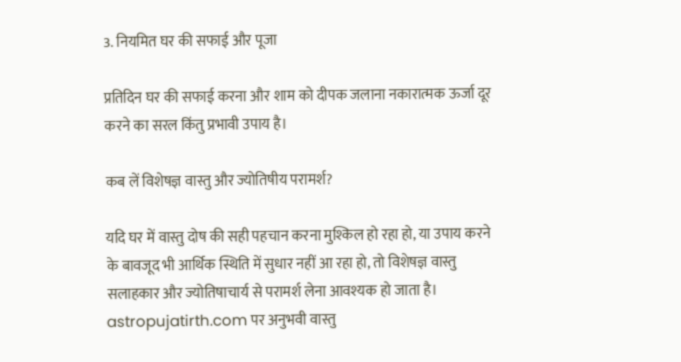3. नियमित घर की सफाई और पूजा

प्रतिदिन घर की सफाई करना और शाम को दीपक जलाना नकारात्मक ऊर्जा दूर करने का सरल किंतु प्रभावी उपाय है।

कब लें विशेषज्ञ वास्तु और ज्योतिषीय परामर्श?

यदि घर में वास्तु दोष की सही पहचान करना मुश्किल हो रहा हो, या उपाय करने के बावजूद भी आर्थिक स्थिति में सुधार नहीं आ रहा हो, तो विशेषज्ञ वास्तु सलाहकार और ज्योतिषाचार्य से परामर्श लेना आवश्यक हो जाता है। astropujatirth.com पर अनुभवी वास्तु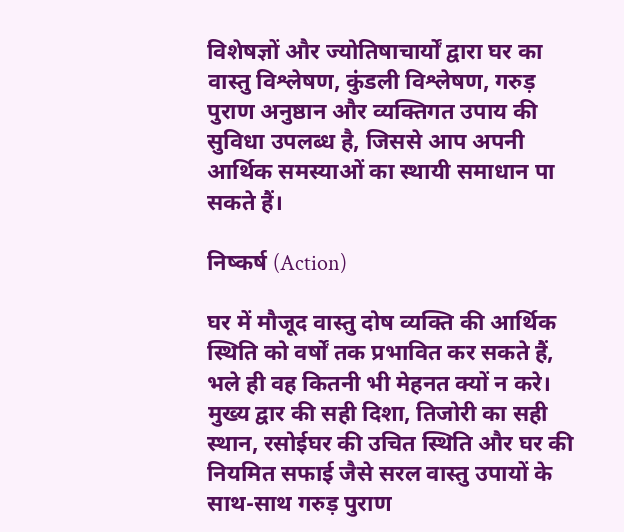विशेषज्ञों और ज्योतिषाचार्यों द्वारा घर का वास्तु विश्लेषण, कुंडली विश्लेषण, गरुड़ पुराण अनुष्ठान और व्यक्तिगत उपाय की सुविधा उपलब्ध है, जिससे आप अपनी आर्थिक समस्याओं का स्थायी समाधान पा सकते हैं।

निष्कर्ष (Action)

घर में मौजूद वास्तु दोष व्यक्ति की आर्थिक स्थिति को वर्षों तक प्रभावित कर सकते हैं, भले ही वह कितनी भी मेहनत क्यों न करे। मुख्य द्वार की सही दिशा, तिजोरी का सही स्थान, रसोईघर की उचित स्थिति और घर की नियमित सफाई जैसे सरल वास्तु उपायों के साथ-साथ गरुड़ पुराण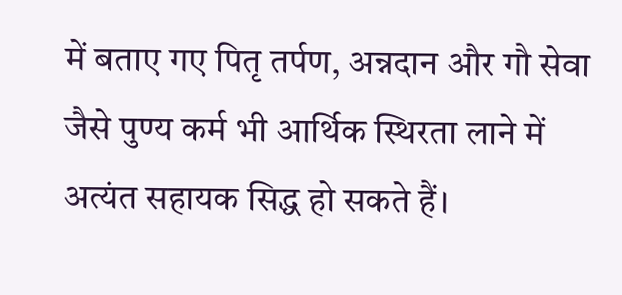में बताए गए पितृ तर्पण, अन्नदान और गौ सेवा जैसे पुण्य कर्म भी आर्थिक स्थिरता लाने में अत्यंत सहायक सिद्ध हो सकते हैं।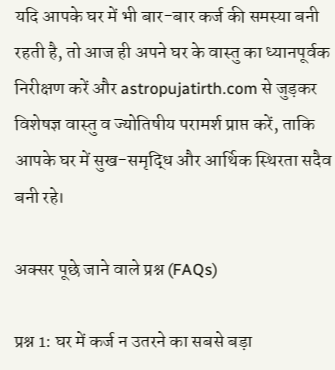यदि आपके घर में भी बार-बार कर्ज की समस्या बनी रहती है, तो आज ही अपने घर के वास्तु का ध्यानपूर्वक निरीक्षण करें और astropujatirth.com से जुड़कर विशेषज्ञ वास्तु व ज्योतिषीय परामर्श प्राप्त करें, ताकि आपके घर में सुख-समृद्धि और आर्थिक स्थिरता सदैव बनी रहे।

अक्सर पूछे जाने वाले प्रश्न (FAQs)

प्रश्न 1: घर में कर्ज न उतरने का सबसे बड़ा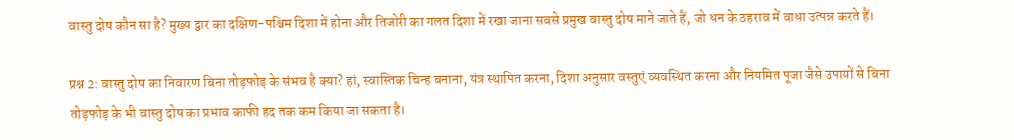वास्तु दोष कौन सा है? मुख्य द्वार का दक्षिण-पश्चिम दिशा में होना और तिजोरी का गलत दिशा में रखा जाना सबसे प्रमुख वास्तु दोष माने जाते हैं, जो धन के ठहराव में बाधा उत्पन्न करते हैं।

प्रश्न 2: वास्तु दोष का निवारण बिना तोड़फोड़ के संभव है क्या? हां, स्वास्तिक चिन्ह बनाना, यंत्र स्थापित करना, दिशा अनुसार वस्तुएं व्यवस्थित करना और नियमित पूजा जैसे उपायों से बिना तोड़फोड़ के भी वास्तु दोष का प्रभाव काफी हद तक कम किया जा सकता है।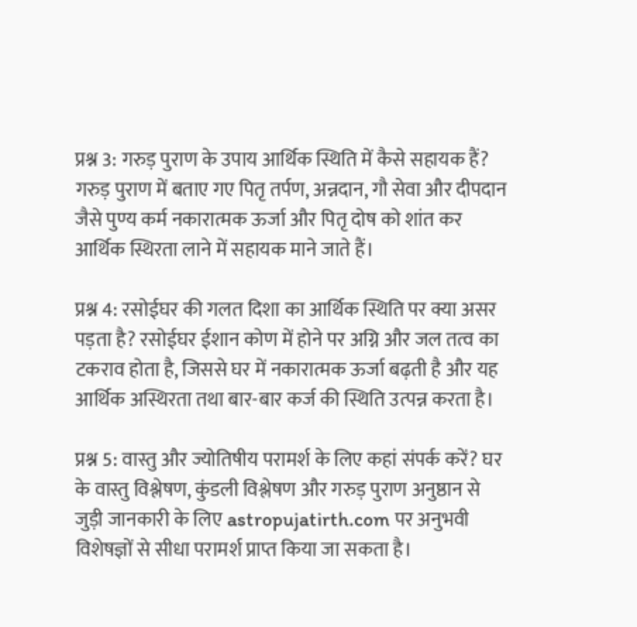प्रश्न 3: गरुड़ पुराण के उपाय आर्थिक स्थिति में कैसे सहायक हैं? गरुड़ पुराण में बताए गए पितृ तर्पण, अन्नदान, गौ सेवा और दीपदान जैसे पुण्य कर्म नकारात्मक ऊर्जा और पितृ दोष को शांत कर आर्थिक स्थिरता लाने में सहायक माने जाते हैं।

प्रश्न 4: रसोईघर की गलत दिशा का आर्थिक स्थिति पर क्या असर पड़ता है? रसोईघर ईशान कोण में होने पर अग्नि और जल तत्व का टकराव होता है, जिससे घर में नकारात्मक ऊर्जा बढ़ती है और यह आर्थिक अस्थिरता तथा बार-बार कर्ज की स्थिति उत्पन्न करता है।

प्रश्न 5: वास्तु और ज्योतिषीय परामर्श के लिए कहां संपर्क करें? घर के वास्तु विश्लेषण, कुंडली विश्लेषण और गरुड़ पुराण अनुष्ठान से जुड़ी जानकारी के लिए astropujatirth.com पर अनुभवी विशेषज्ञों से सीधा परामर्श प्राप्त किया जा सकता है।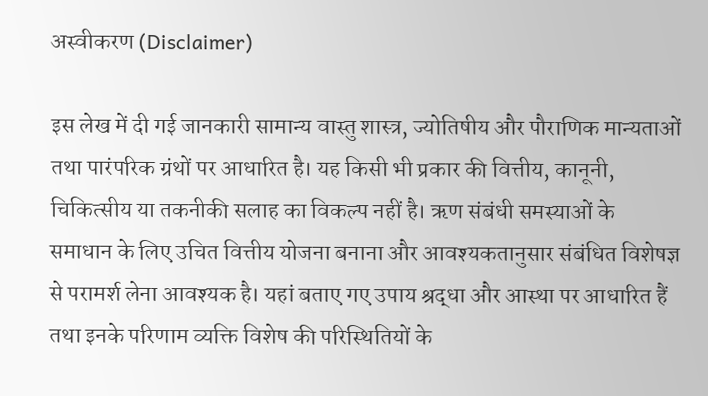अस्वीकरण (Disclaimer)

इस लेख में दी गई जानकारी सामान्य वास्तु शास्त्र, ज्योतिषीय और पौराणिक मान्यताओं तथा पारंपरिक ग्रंथों पर आधारित है। यह किसी भी प्रकार की वित्तीय, कानूनी, चिकित्सीय या तकनीकी सलाह का विकल्प नहीं है। ऋण संबंधी समस्याओं के समाधान के लिए उचित वित्तीय योजना बनाना और आवश्यकतानुसार संबंधित विशेषज्ञ से परामर्श लेना आवश्यक है। यहां बताए गए उपाय श्रद्धा और आस्था पर आधारित हैं तथा इनके परिणाम व्यक्ति विशेष की परिस्थितियों के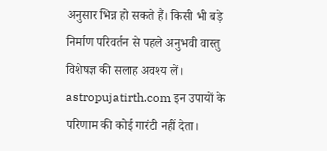अनुसार भिन्न हो सकते हैं। किसी भी बड़े निर्माण परिवर्तन से पहले अनुभवी वास्तु विशेषज्ञ की सलाह अवश्य लें। astropujatirth.com इन उपायों के परिणाम की कोई गारंटी नहीं देता।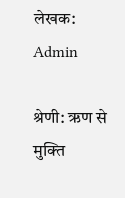लेखक: Admin

श्रेणी: ऋण से मुक्ति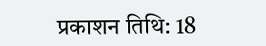प्रकाशन तिथि: 18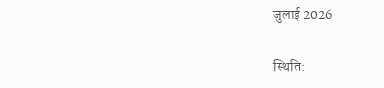जुलाई 2026

स्थिति: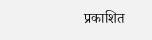प्रकाशित